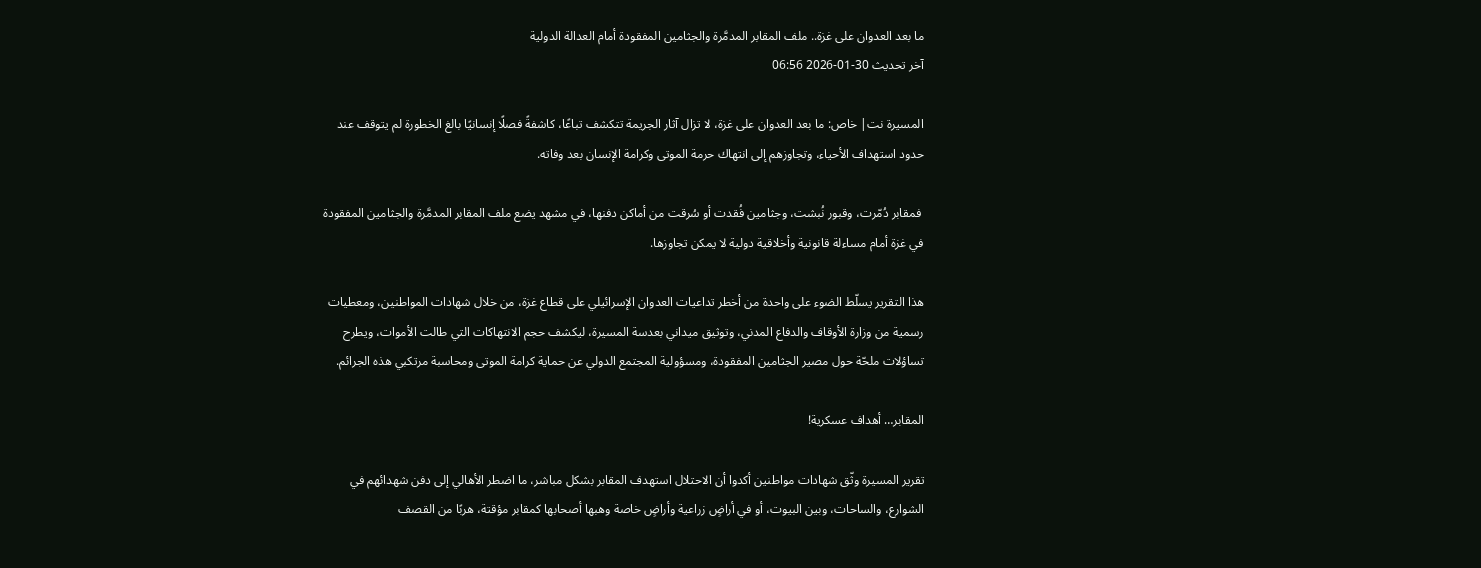ما بعد العدوان على غزة.. ملف المقابر المدمَّرة والجثامين المفقودة أمام العدالة الدولية
آخر تحديث 30-01-2026 06:56

المسيرة نت| خاص: ما بعد العدوان على غزة، لا تزال آثار الجريمة تتكشف تباعًا، كاشفةً فصلًا إنسانيًا بالغ الخطورة لم يتوقف عند حدود استهداف الأحياء، وتجاوزهم إلى انتهاك حرمة الموتى وكرامة الإنسان بعد وفاته.

 فمقابر دُمّرت، وقبور نُبشت، وجثامين فُقدت أو سُرقت من أماكن دفنها، في مشهد يضع ملف المقابر المدمَّرة والجثامين المفقودة في غزة أمام مساءلة قانونية وأخلاقية دولية لا يمكن تجاوزها.

هذا التقرير يسلّط الضوء على واحدة من أخطر تداعيات العدوان الإسرائيلي على قطاع غزة، من خلال شهادات المواطنين، ومعطيات رسمية من وزارة الأوقاف والدفاع المدني، وتوثيق ميداني بعدسة المسيرة، ليكشف حجم الانتهاكات التي طالت الأموات، ويطرح تساؤلات ملحّة حول مصير الجثامين المفقودة، ومسؤولية المجتمع الدولي عن حماية كرامة الموتى ومحاسبة مرتكبي هذه الجرائم.

المقابر… أهداف عسكرية!

تقرير المسيرة وثّق شهادات مواطنين أكدوا أن الاحتلال استهدف المقابر بشكل مباشر، ما اضطر الأهالي إلى دفن شهدائهم في الشوارع، والساحات، وبين البيوت، أو في أراضٍ زراعية وأراضٍ خاصة وهبها أصحابها كمقابر مؤقتة، هربًا من القصف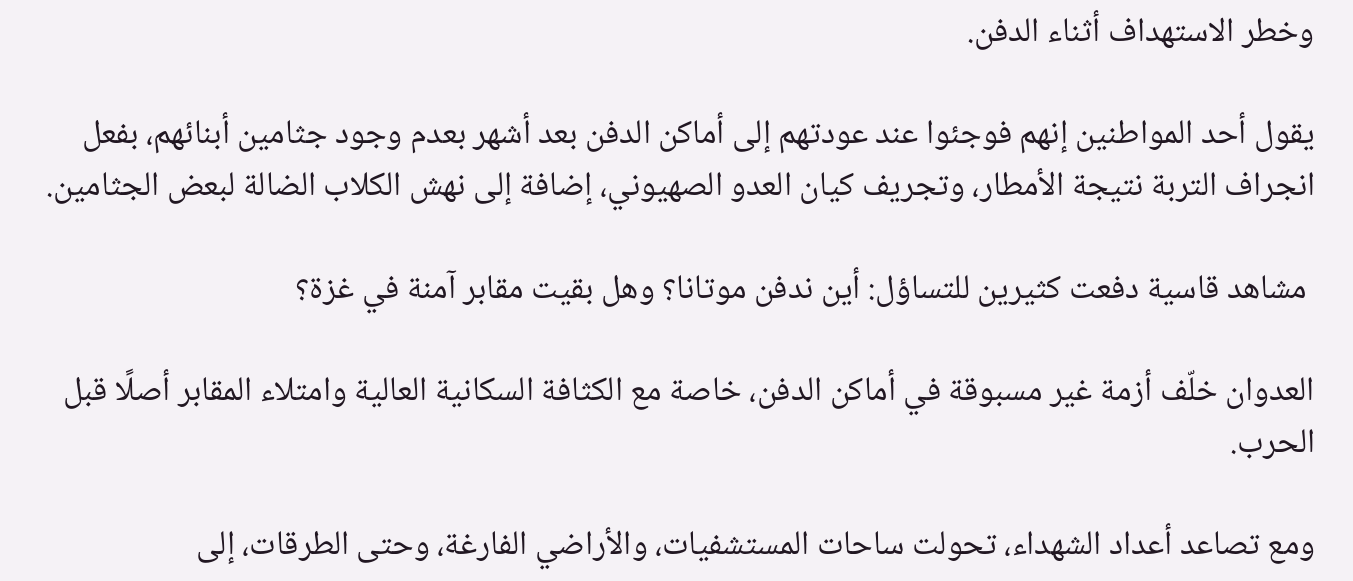وخطر الاستهداف أثناء الدفن.

يقول أحد المواطنين إنهم فوجئوا عند عودتهم إلى أماكن الدفن بعد أشهر بعدم وجود جثامين أبنائهم، بفعل انجراف التربة نتيجة الأمطار، وتجريف كيان العدو الصهيوني، إضافة إلى نهش الكلاب الضالة لبعض الجثامين.

 مشاهد قاسية دفعت كثيرين للتساؤل: أين ندفن موتانا؟ وهل بقيت مقابر آمنة في غزة؟

العدوان خلّف أزمة غير مسبوقة في أماكن الدفن، خاصة مع الكثافة السكانية العالية وامتلاء المقابر أصلًا قبل الحرب.

ومع تصاعد أعداد الشهداء، تحولت ساحات المستشفيات، والأراضي الفارغة، وحتى الطرقات، إلى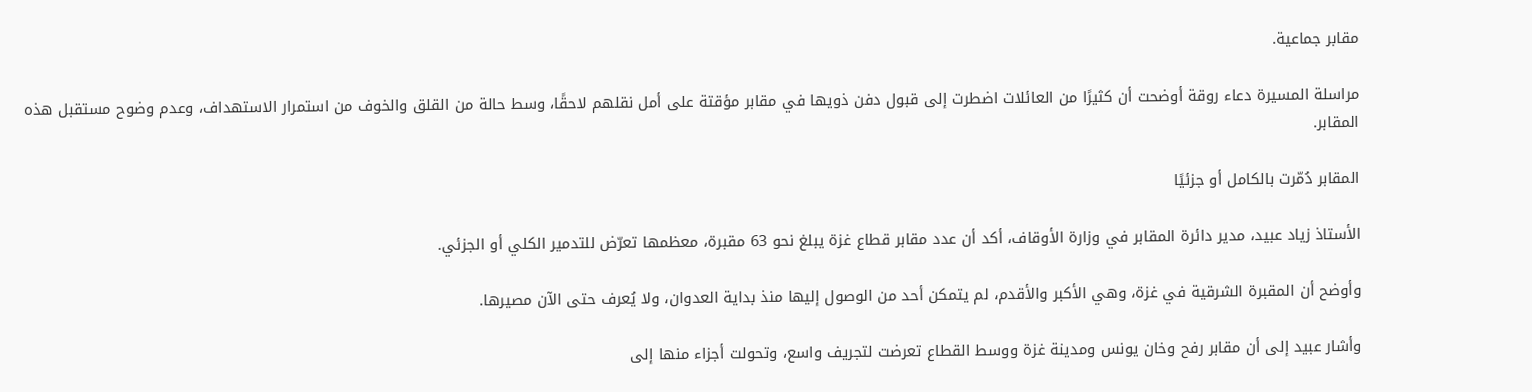مقابر جماعية.

مراسلة المسيرة دعاء روقة أوضحت أن كثيرًا من العائلات اضطرت إلى قبول دفن ذويها في مقابر مؤقتة على أمل نقلهم لاحقًا، وسط حالة من القلق والخوف من استمرار الاستهداف، وعدم وضوح مستقبل هذه المقابر.

المقابر دُمّرت بالكامل أو جزئيًا

الأستاذ زياد عبيد، مدير دائرة المقابر في وزارة الأوقاف، أكد أن عدد مقابر قطاع غزة يبلغ نحو 63 مقبرة، معظمها تعرّض للتدمير الكلي أو الجزئي.

وأوضح أن المقبرة الشرقية في غزة، وهي الأكبر والأقدم، لم يتمكن أحد من الوصول إليها منذ بداية العدوان، ولا يُعرف حتى الآن مصيرها.

وأشار عبيد إلى أن مقابر رفح وخان يونس ومدينة غزة ووسط القطاع تعرضت لتجريف واسع، وتحولت أجزاء منها إلى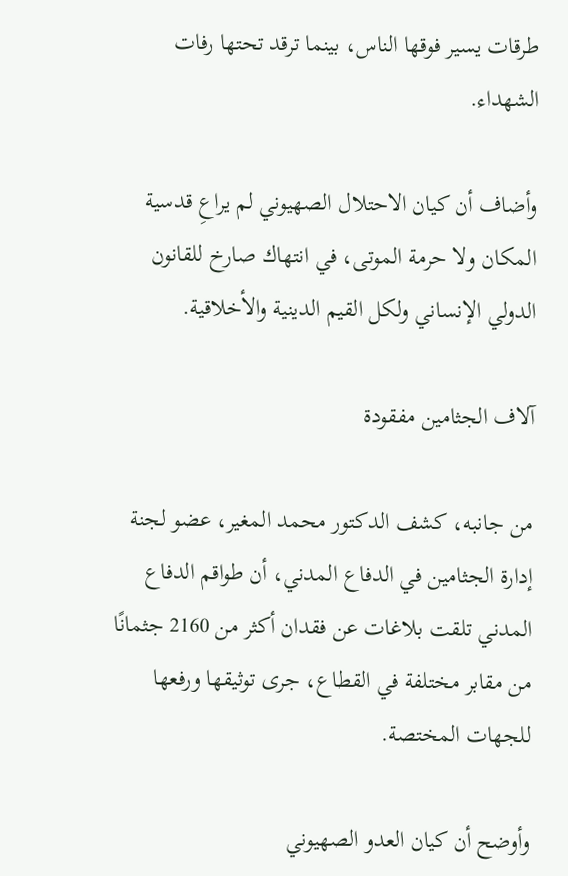طرقات يسير فوقها الناس، بينما ترقد تحتها رفات الشهداء.

وأضاف أن كيان الاحتلال الصهيوني لم يراعِ قدسية المكان ولا حرمة الموتى، في انتهاك صارخ للقانون الدولي الإنساني ولكل القيم الدينية والأخلاقية.

آلاف الجثامين مفقودة

من جانبه، كشف الدكتور محمد المغير، عضو لجنة إدارة الجثامين في الدفاع المدني، أن طواقم الدفاع المدني تلقت بلاغات عن فقدان أكثر من 2160 جثمانًا من مقابر مختلفة في القطاع، جرى توثيقها ورفعها للجهات المختصة.

وأوضح أن كيان العدو الصهيوني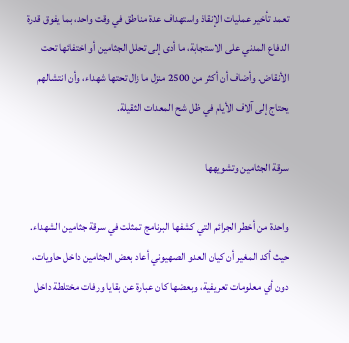تعمد تأخير عمليات الإنقاذ واستهداف عدة مناطق في وقت واحد، بما يفوق قدرة الدفاع المدني على الاستجابة، ما أدى إلى تحلل الجثامين أو اختفائها تحت الأنقاض. وأضاف أن أكثر من 2500 منزل ما زال تحتها شهداء، وأن انتشالهم يحتاج إلى آلاف الأيام في ظل شح المعدات الثقيلة.

سرقة الجثامين وتشويهها

واحدة من أخطر الجرائم التي كشفها البرنامج تمثلت في سرقة جثامين الشهداء. حيث أكد المغير أن كيان العدو الصهيوني أعاد بعض الجثامين داخل حاويات، دون أي معلومات تعريفية، وبعضها كان عبارة عن بقايا ورفات مختلطة داخل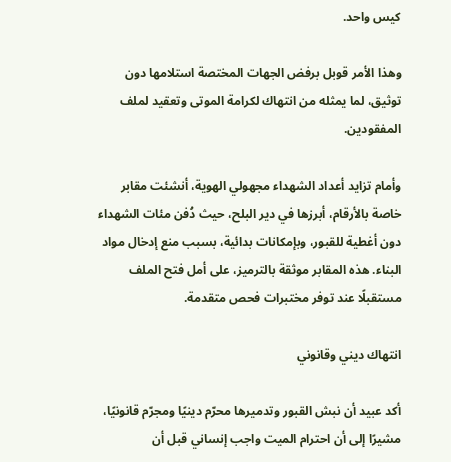كيس واحد.

وهذا الأمر قوبل برفض الجهات المختصة استلامها دون توثيق، لما يمثله من انتهاك لكرامة الموتى وتعقيد لملف المفقودين.

وأمام تزايد أعداد الشهداء مجهولي الهوية، أنشئت مقابر خاصة بالأرقام، أبرزها في دير البلح، حيث دُفن مئات الشهداء دون أغطية للقبور، وبإمكانات بدائية، بسبب منع إدخال مواد البناء. هذه المقابر موثقة بالترميز، على أمل فتح الملف مستقبلًا عند توفر مختبرات فحص متقدمة.

انتهاك ديني وقانوني

أكد عبيد أن نبش القبور وتدميرها محرّم دينيًا ومجرّم قانونيًا، مشيرًا إلى أن احترام الميت واجب إنساني قبل أن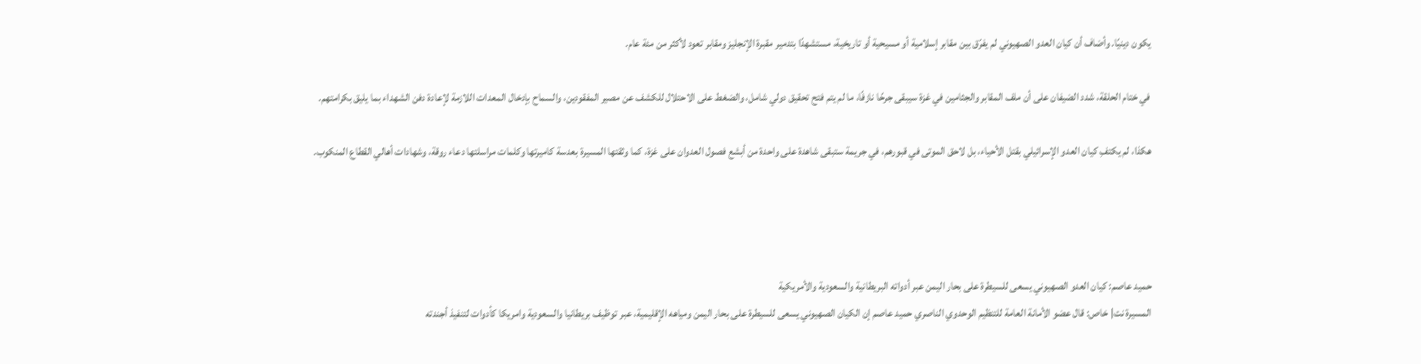يكون دينيًا. وأضاف أن كيان العدو الصهيوني لم يفرّق بين مقابر إسلامية أو مسيحية أو تاريخية، مستشهدًا بتدمير مقبرة الإنجليز ومقابر تعود لأكثر من مئة عام.

في ختام الحلقة، شدد الضيفان على أن ملف المقابر والجثامين في غزة سيبقى جرحًا نازفًا، ما لم يتم فتح تحقيق دولي شامل، والضغط على الاحتلال للكشف عن مصير المفقودين، والسماح بإدخال المعدات اللازمة لإعادة دفن الشهداء بما يليق بكرامتهم.

هكذا، لم يكتفِ كيان العدو الإسرائيلي بقتل الأحياء، بل لاحق الموتى في قبورهم، في جريمة ستبقى شاهدة على واحدة من أبشع فصول العدوان على غزة، كما وثقتها المسيرة بعدسة كاميرتها وكلمات مراسلتها دعاء روقة، وشهادات أهالي القطاع المنكوب.




حميد عاصم: كيان العدو الصهيوني يسعى للسيطرة على بحار اليمن عبر أدواته البريطانية والسعودية والأمريكية
المسيرة نت| خاص: قال عضو الأمانة العامة للتنظيم الوحدوي الناصري حميد عاصم إن الكيان الصهيوني يسعى للسيطرة على بحار اليمن ومياهه الإقليمية، عبر توظيف بريطانيا والسعودية وامريكا كأدوات لتنفيذ أجندته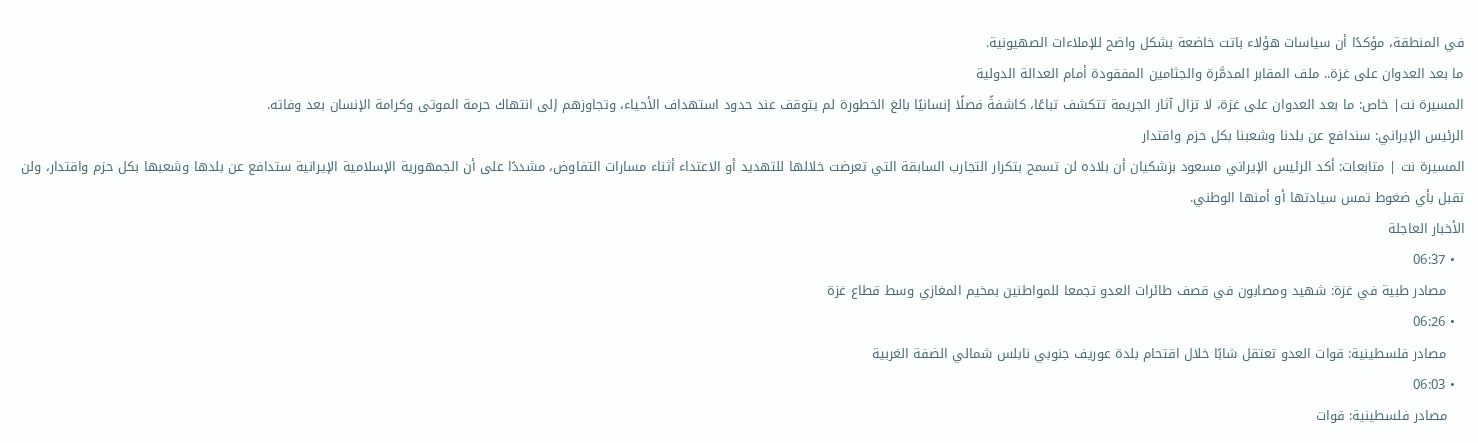في المنطقة، مؤكدًا أن سياسات هؤلاء باتت خاضعة بشكل واضح للإملاءات الصهيونية.
ما بعد العدوان على غزة.. ملف المقابر المدمَّرة والجثامين المفقودة أمام العدالة الدولية
المسيرة نت| خاص: ما بعد العدوان على غزة، لا تزال آثار الجريمة تتكشف تباعًا، كاشفةً فصلًا إنسانيًا بالغ الخطورة لم يتوقف عند حدود استهداف الأحياء، وتجاوزهم إلى انتهاك حرمة الموتى وكرامة الإنسان بعد وفاته.
الرئيس الإيراني: سندافع عن بلدنا وشعبنا بكل حزم واقتدار
المسيرة نت | متابعات: أكد الرئيس الإيراني مسعود بزشكيان أن بلاده لن تسمح بتكرار التجارب السابقة التي تعرضت خلالها للتهديد أو الاعتداء أثناء مسارات التفاوض، مشددًا على أن الجمهورية الإسلامية الإيرانية ستدافع عن بلدها وشعبها بكل حزم واقتدار، ولن تقبل بأي ضغوط تمس سيادتها أو أمنها الوطني.
الأخبار العاجلة
  • 06:37
    مصادر طبية في غزة: شهيد ومصابون في قصف طائرات العدو تجمعا للمواطنين بمخيم المغازي وسط قطاع غزة
  • 06:26
    مصادر فلسطينية: قوات العدو تعتقل شابًا خلال اقتحام بلدة عوريف جنوبي نابلس شمالي الضفة الغربية
  • 06:03
    مصادر فلسطينية: قوات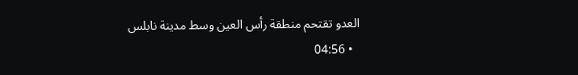العدو تقتحم منطقة رأس العين وسط مدينة نابلس
  • 04:56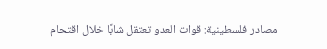مصادر فلسطينية: قوات العدو تعتقل شابًا خلال اقتحام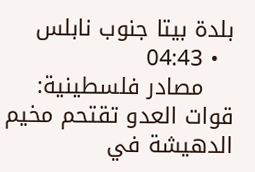بلدة بيتا جنوب نابلس
  • 04:43
    مصادر فلسطينية: قوات العدو تقتحم مخيم الدهيشة في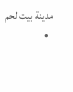مدينة بيت لحم
  •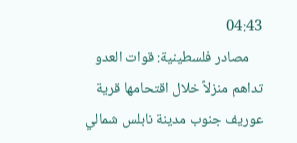04:43
    مصادر فلسطينية: قوات العدو تداهم منزلاً خلال اقتحامها قرية عوريف جنوب مدينة نابلس شمالي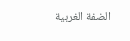الضفة الغربية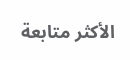الأكثر متابعة